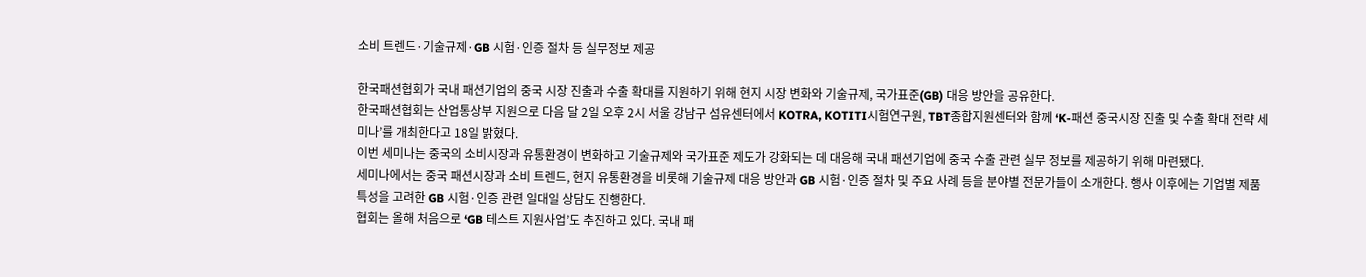소비 트렌드·기술규제·GB 시험·인증 절차 등 실무정보 제공

한국패션협회가 국내 패션기업의 중국 시장 진출과 수출 확대를 지원하기 위해 현지 시장 변화와 기술규제, 국가표준(GB) 대응 방안을 공유한다.
한국패션협회는 산업통상부 지원으로 다음 달 2일 오후 2시 서울 강남구 섬유센터에서 KOTRA, KOTITI시험연구원, TBT종합지원센터와 함께 ‘K-패션 중국시장 진출 및 수출 확대 전략 세미나’를 개최한다고 18일 밝혔다.
이번 세미나는 중국의 소비시장과 유통환경이 변화하고 기술규제와 국가표준 제도가 강화되는 데 대응해 국내 패션기업에 중국 수출 관련 실무 정보를 제공하기 위해 마련됐다.
세미나에서는 중국 패션시장과 소비 트렌드, 현지 유통환경을 비롯해 기술규제 대응 방안과 GB 시험·인증 절차 및 주요 사례 등을 분야별 전문가들이 소개한다. 행사 이후에는 기업별 제품 특성을 고려한 GB 시험·인증 관련 일대일 상담도 진행한다.
협회는 올해 처음으로 ‘GB 테스트 지원사업’도 추진하고 있다. 국내 패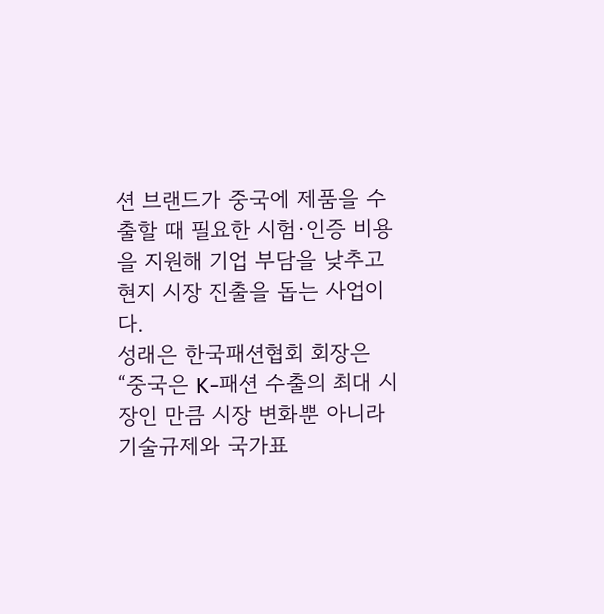션 브랜드가 중국에 제품을 수출할 때 필요한 시험·인증 비용을 지원해 기업 부담을 낮추고 현지 시장 진출을 돕는 사업이다.
성래은 한국패션협회 회장은 “중국은 K-패션 수출의 최대 시장인 만큼 시장 변화뿐 아니라 기술규제와 국가표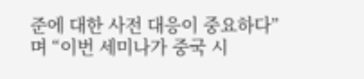준에 대한 사전 대응이 중요하다”며 “이번 세미나가 중국 시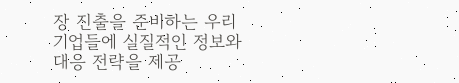장 진출을 준비하는 우리 기업들에 실질적인 정보와 대응 전략을 제공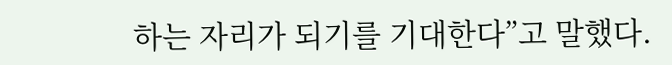하는 자리가 되기를 기대한다”고 말했다.